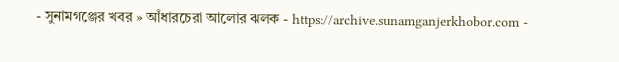- সুনামগঞ্জের খবর » আঁধারচেরা আলোর ঝলক - https://archive.sunamganjerkhobor.com -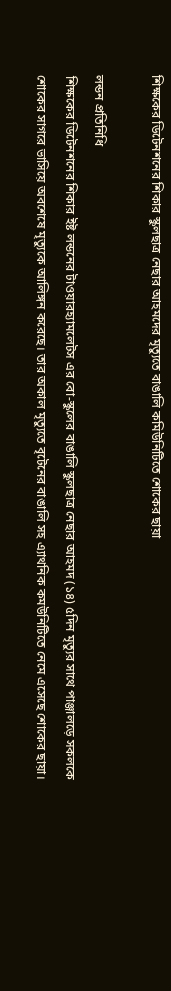শিক্ষকের ডিটেনশনের শিকার স্কুলছাত্র নেছার আহমদের মৃত্যুতে বাঙালি কমিউনিটিতে শোকের ছায়া

লন্ডন প্রতিনিধি
শিক্ষকের ডিটেনশনের শিকার ইষ্ট লন্ডনের টাওয়ারহ্যামলেটস এর বো-স্কুলের বাঙালি স্কুলছাত্র নেছার আহমদ (১৪) ৫দিন মৃত্যুর সাথে পাঞ্জালড়ে সকলকে শোকের সাগরে ভাসিয়ে অবশেষে মৃত্যুকে আলিঙ্গন করেছে। তার অকাল মৃত্যুতে বৃটেনের বাঙালি সহ এ্যাথনিক কমউনিটিতে নেমে এসেছে শোকের ছায়া।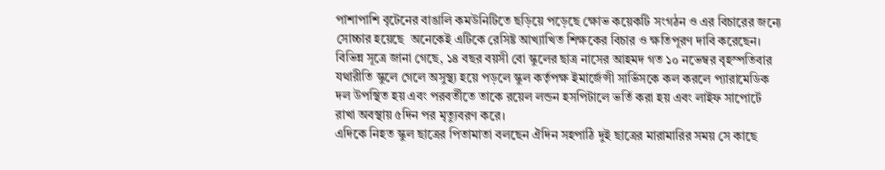পাশাপাশি বৃটেনের বাঙালি কমউনিটিতে ছড়িয়ে পড়েছে ক্ষোভ কয়েকটি সংগঠন ও এর বিচারের জন্যে  সোচ্চার হয়েছে  অনেকেই এটিকে রেসিষ্ট আখ্যাখিত শিক্ষকের বিচার ও ক্ষতিপূরণ দাবি করেছেন।
বিভিন্ন সূত্রে জানা গেছে, ১৪ বছর বয়সী বো স্কুলের ছাত্র নাসের আহমদ গত ১০ নভেম্বর বৃহস্পতিবার যথারীতি স্কুলে গেলে অসুস্থ্য হয়ে পড়লে স্কুল কর্তৃপক্ষ ইমার্জেন্সী সার্ভিসকে কল করলে প্যারামেডিক দল উপস্থিত হয় এবং পরবর্তীতে তাকে রয়েল লন্ডন হসপিটালে ভর্তি করা হয় এবং লাইফ সাপোর্টে রাখা অবস্থায় ৫দিন পর মৃত্যুবরণ করে।
এদিকে নিহত স্কুল ছাত্রের পিতামাতা বলছেন ঐদিন সহপাঠি দুই ছাত্রের মারামারির সময় সে কাছে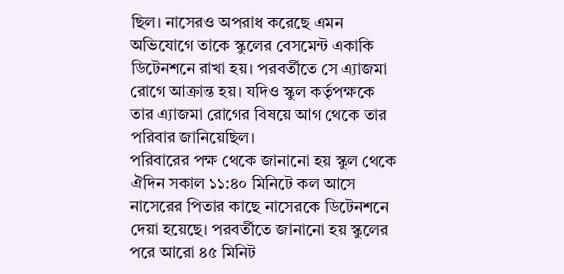ছিল। নাসেরও অপরাধ করেছে এমন অভিযোগে তাকে স্কুলের বেসমেন্ট একাকি ডিটেনশনে রাখা হয়। পরবর্তীতে সে এ্যাজমা রোগে আক্রান্ত হয়। যদিও স্কুল কর্তৃপক্ষকে তার এ্যাজমা রোগের বিষয়ে আগ থেকে তার পরিবার জানিয়েছিল।
পরিবারের পক্ষ থেকে জানানো হয় স্কুল থেকে ঐদিন সকাল ১১:৪০ মিনিটে কল আসে নাসেরের পিতার কাছে নাসেরকে ডিটেনশনে দেয়া হয়েছে। পরবর্তীতে জানানো হয় স্কুলের পরে আরো ৪৫ মিনিট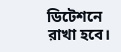ডিটেশনে রাখা হবে।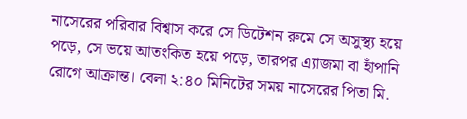নাসেরের পরিবার বিশ্বাস করে সে ডিটেশন রুমে সে অসুস্থ্য হয়ে পড়ে, সে ভয়ে আতংকিত হয়ে পড়ে, তারপর এ্যাজমা বা হাঁপানি রোগে আক্রান্ত। বেলা ২:৪০ মিনিটের সময় নাসেরের পিতা মি.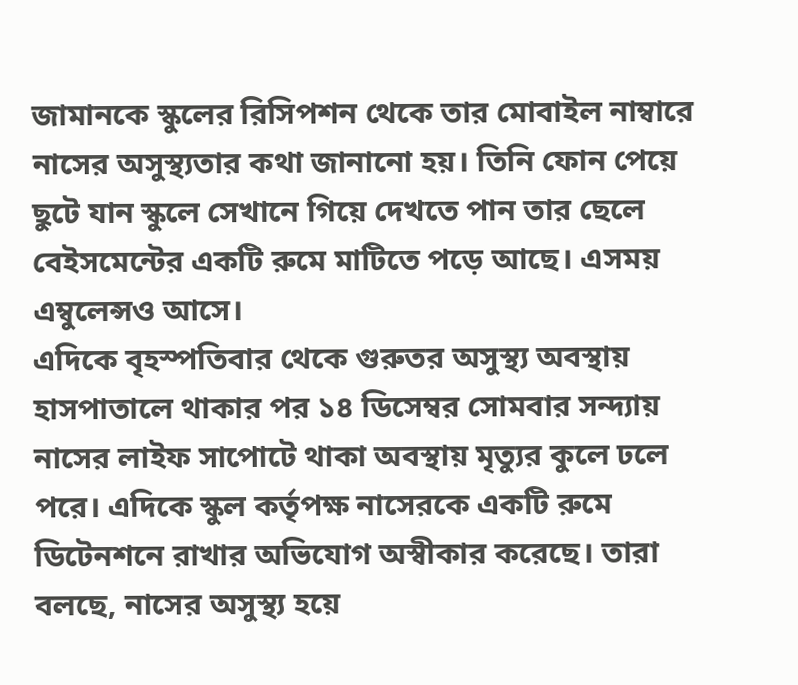জামানকে স্কুলের রিসিপশন থেকে তার মোবাইল নাম্বারে নাসের অসুস্থ্যতার কথা জানানো হয়। তিনি ফোন পেয়ে ছুটে যান স্কুলে সেখানে গিয়ে দেখতে পান তার ছেলে বেইসমেন্টের একটি রুমে মাটিতে পড়ে আছে। এসময় এম্বুলেন্সও আসে।
এদিকে বৃহস্পতিবার থেকে গুরুতর অসুস্থ্য অবস্থায় হাসপাতালে থাকার পর ১৪ ডিসেম্বর সোমবার সন্দ্যায় নাসের লাইফ সাপোটে থাকা অবস্থায় মৃত্যুর কুলে ঢলে পরে। এদিকে স্কুল কর্তৃপক্ষ নাসেরকে একটি রুমে ডিটেনশনে রাখার অভিযোগ অস্বীকার করেছে। তারা বলছে, নাসের অসুস্থ্য হয়ে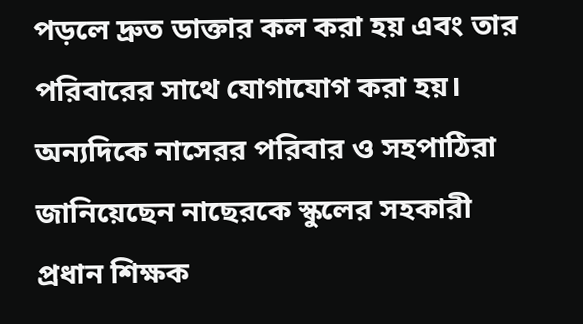পড়লে দ্রুত ডাক্তার কল করা হয় এবং তার পরিবারের সাথে যোগাযোগ করা হয়। অন্যদিকে নাসেরর পরিবার ও সহপাঠিরা জানিয়েছেন নাছেরকে স্কুলের সহকারী প্রধান শিক্ষক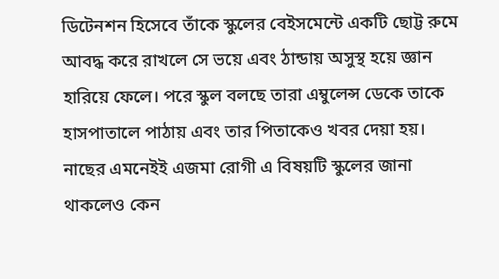ডিটেনশন হিসেবে তাঁকে স্কুলের বেইসমেন্টে একটি ছোট্ট রুমে আবদ্ধ করে রাখলে সে ভয়ে এবং ঠান্ডায় অসুস্থ হয়ে জ্ঞান হারিয়ে ফেলে। পরে স্কুল বলছে তারা এম্বুলেন্স ডেকে তাকে হাসপাতালে পাঠায় এবং তার পিতাকেও খবর দেয়া হয়। নাছের এমনেইই এজমা রোগী এ বিষয়টি স্কুলের জানা থাকলেও কেন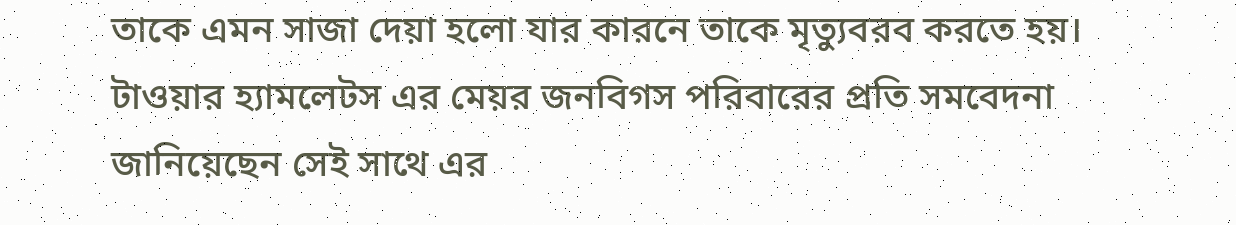তাকে এমন সাজা দেয়া হলো যার কারনে তাকে মৃত্যুবরব করতে হয়। টাওয়ার হ্যামলেটস এর মেয়র জনবিগস পরিবারের প্রতি সমবেদনা জানিয়েছেন সেই সাথে এর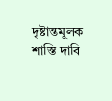দৃষ্টান্তমূলক শাস্তি দাবি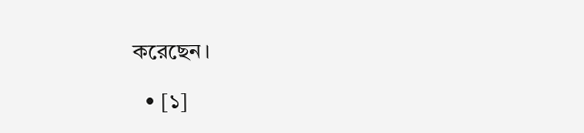করেছেন।

  • [১]